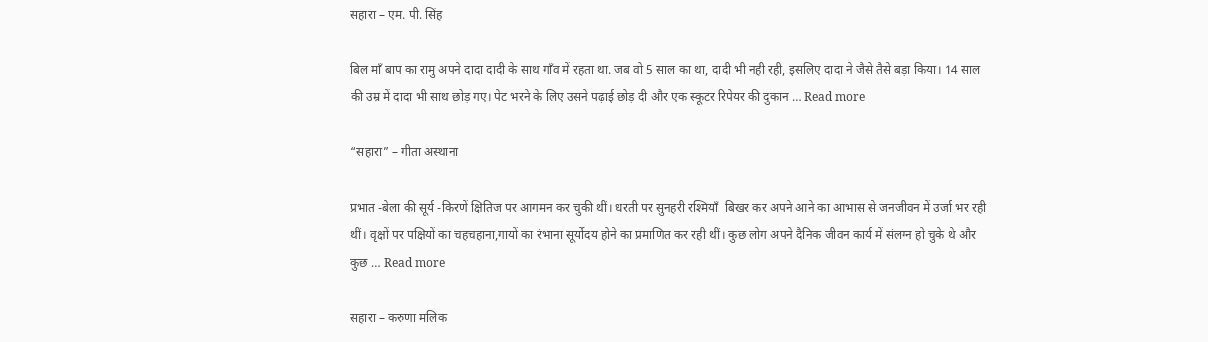सहारा – एम. पी. सिंह

बिल माँ बाप का रामु अपने दादा दादी के साथ गाँव में रहता था. जब वो 5 साल का था, दादी भी नही रही, इसलिए दादा ने जैसे तैसे बड़ा किया। 14 साल की उम्र में दादा भी साथ छोड़ गए। पेट भरने के लिए उसने पढ़ाई छोड़ दी और एक स्कूटर रिपेयर की दुकान … Read more

“सहारा” – गीता अस्थाना

प्रभात -बेला की सूर्य -किरणें क्षितिज पर आगमन कर चुकी थीं। धरती पर सुनहरी रश्मियाँ  बिखर कर अपने आने का आभास से जनजीवन में उर्जा भर रही थीं। वृक्षों पर पक्षियों का चहचहाना,गायों का रंभाना सूर्योदय होने का प्रमाणित कर रही थीं। कुछ लोग अपने दैनिक जीवन कार्य में संलग्न हो चुके थे और कुछ … Read more

सहारा – करुणा मलिक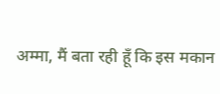अम्मा, मैं बता रही हूँ कि इस मकान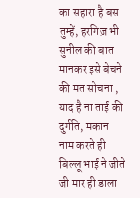का सहारा है बस तुम्हें, हरगिज़ भी सुनील की बात मानकर इसे बेचने की मत सोचना , याद है ना ताई की दुर्गति, मकान नाम करते ही बिल्लू भाई ने जीते जी मार ही डाला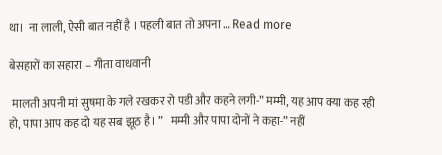था।  ना लाली, ऐसी बात नहीं है । पहली बात तो अपना … Read more

बेसहारों का सहारा – गीता वाधवानी

 मालती अपनी मां सुषमा के गले रखकर रो पडी और कहने लगी-” मम्मी, यह आप क्या कह रही हो, पापा आप कह दो यह सब झूठ है। ”   मम्मी और पापा दोनों ने कहा-” नहीं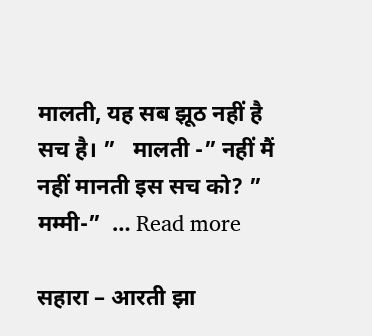मालती, यह सब झूठ नहीं है सच है। ”   मालती -” नहीं मैं नहीं मानती इस सच को? ”   मम्मी-”  … Read more

सहारा – आरती झा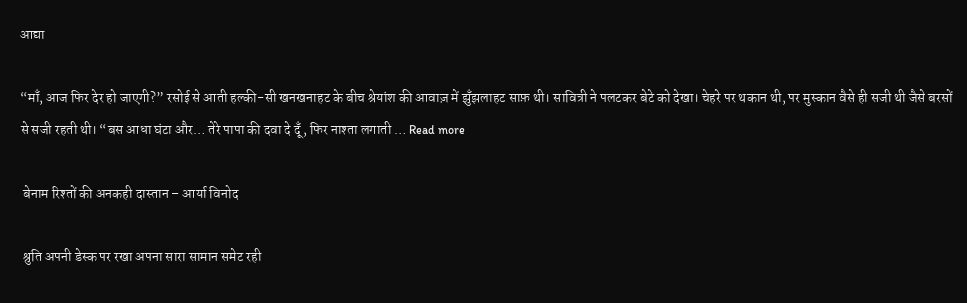आद्या

“माँ, आज फिर देर हो जाएगी?” रसोई से आती हल्की-सी खनखनाहट के बीच श्रेयांश की आवाज़ में झुँझलाहट साफ़ थी। सावित्री ने पलटकर बेटे को देखा। चेहरे पर थकान थी, पर मुस्कान वैसे ही सजी थी जैसे बरसों से सजी रहती थी। “बस आधा घंटा और… तेरे पापा की दवा दे दूँ, फिर नाश्ता लगाती … Read more

 बेनाम रिश्तों की अनकही दास्तान – आर्या विनोद

 श्रुति अपनी डेस्क पर रखा अपना सारा सामान समेट रही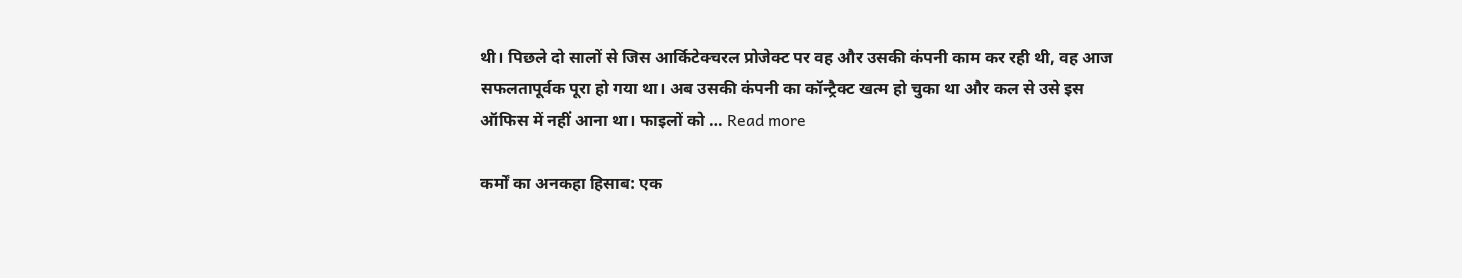थी। पिछले दो सालों से जिस आर्किटेक्चरल प्रोजेक्ट पर वह और उसकी कंपनी काम कर रही थी, वह आज सफलतापूर्वक पूरा हो गया था। अब उसकी कंपनी का कॉन्ट्रैक्ट खत्म हो चुका था और कल से उसे इस ऑफिस में नहीं आना था। फाइलों को … Read more

कर्मों का अनकहा हिसाब: एक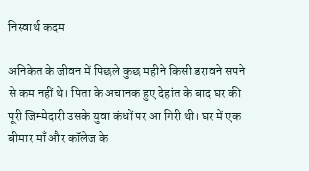निस्वार्थ कदम

अनिकेत के जीवन में पिछले कुछ महीने किसी डरावने सपने से कम नहीं थे। पिता के अचानक हुए देहांत के बाद घर की पूरी जिम्मेदारी उसके युवा कंधों पर आ गिरी थी। घर में एक बीमार माँ और कॉलेज के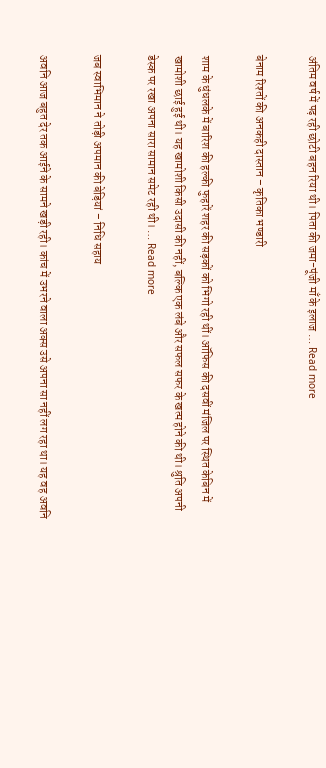अंतिम वर्ष में पढ़ रही छोटी बहन रिया थी। पिता की जमा-पूंजी माँ के इलाज … Read more

बेनाम रिश्तों की अनकही दास्तान – कृतिका भण्डारी

शाम के धुंधलके में बारिश की हल्की फुहारें शहर की सड़कों को भिगो रही थीं। ऑफिस की दसवीं मंजिल पर स्थित केबिन में खामोशी छाई हुई थी। यह खामोशी किसी उदासी की नहीं, बल्कि एक लंबे और सफल सफर के खत्म होने की थी। श्रुति अपनी डेस्क पर रखा अपना सारा सामान समेट रही थी। … Read more

जब स्वाभिमान ने तोड़ी अपमान की बेड़ियां – निधि सहाय

अवनि आज बहुत देर तक आईने के सामने खड़ी रही। कांच में उभरने वाला अक्स उसे अपना सा नहीं लग रहा था। यह वह अवनि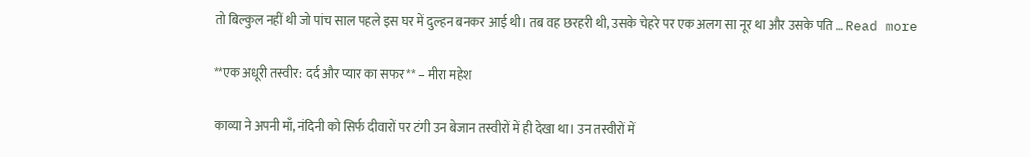तो बिल्कुल नहीं थी जो पांच साल पहले इस घर में दुल्हन बनकर आई थी। तब वह छरहरी थी, उसके चेहरे पर एक अलग सा नूर था और उसके पति … Read more

**एक अधूरी तस्वीर: दर्द और प्यार का सफर** – मीरा महेश

काव्या ने अपनी माँ, नंदिनी को सिर्फ दीवारों पर टंगी उन बेजान तस्वीरों में ही देखा था। उन तस्वीरों में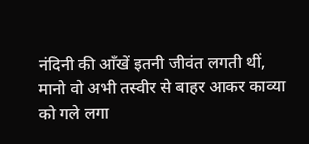नंदिनी की आँखें इतनी जीवंत लगती थीं, मानो वो अभी तस्वीर से बाहर आकर काव्या को गले लगा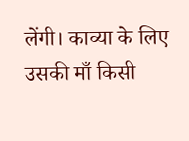लेंगी। काव्या के लिए उसकी माँ किसी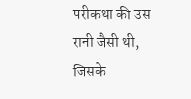परीकथा की उस रानी जैसी थी, जिसके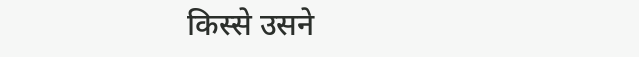किस्से उसने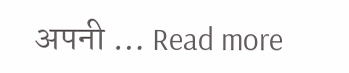अपनी … Read more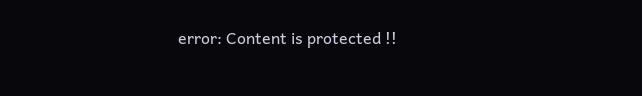error: Content is protected !!